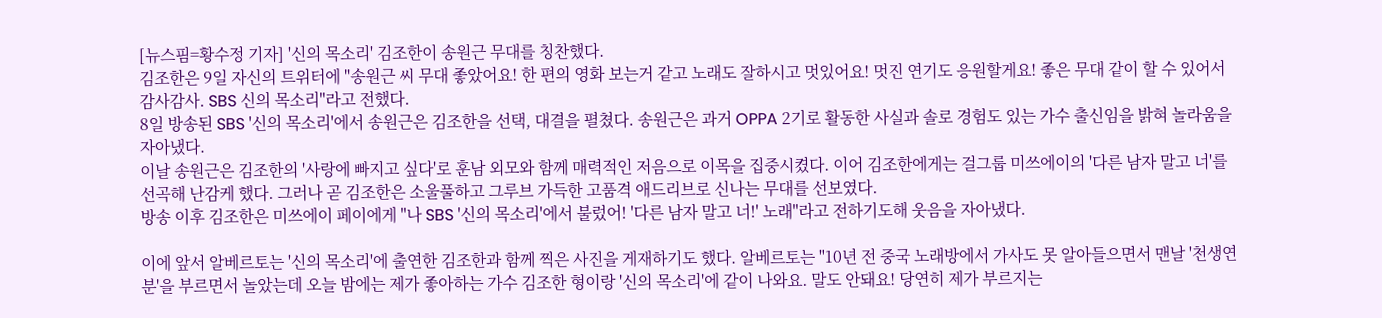[뉴스핌=황수정 기자] '신의 목소리' 김조한이 송원근 무대를 칭찬했다.
김조한은 9일 자신의 트위터에 "송원근 씨 무대 좋았어요! 한 편의 영화 보는거 같고 노래도 잘하시고 멋있어요! 멋진 연기도 응원할게요! 좋은 무대 같이 할 수 있어서 감사감사. SBS 신의 목소리"라고 전했다.
8일 방송된 SBS '신의 목소리'에서 송원근은 김조한을 선택, 대결을 펼쳤다. 송원근은 과거 OPPA 2기로 활동한 사실과 솔로 경험도 있는 가수 출신임을 밝혀 놀라움을 자아냈다.
이날 송원근은 김조한의 '사랑에 빠지고 싶다'로 훈남 외모와 함께 매력적인 저음으로 이목을 집중시켰다. 이어 김조한에게는 걸그룹 미쓰에이의 '다른 남자 말고 너'를 선곡해 난감케 했다. 그러나 곧 김조한은 소울풀하고 그루브 가득한 고품격 애드리브로 신나는 무대를 선보였다.
방송 이후 김조한은 미쓰에이 페이에게 "나 SBS '신의 목소리'에서 불렀어! '다른 남자 말고 너!' 노래"라고 전하기도해 웃음을 자아냈다.

이에 앞서 알베르토는 '신의 목소리'에 출연한 김조한과 함께 찍은 사진을 게재하기도 했다. 알베르토는 "10년 전 중국 노래방에서 가사도 못 알아들으면서 맨날 '천생연분'을 부르면서 놀았는데 오늘 밤에는 제가 좋아하는 가수 김조한 형이랑 '신의 목소리'에 같이 나와요. 말도 안돼요! 당연히 제가 부르지는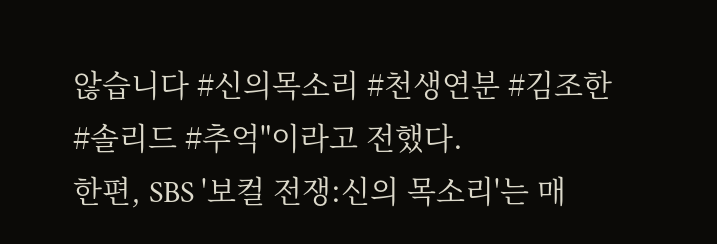않습니다 #신의목소리 #천생연분 #김조한 #솔리드 #추억"이라고 전했다.
한편, SBS '보컬 전쟁:신의 목소리'는 매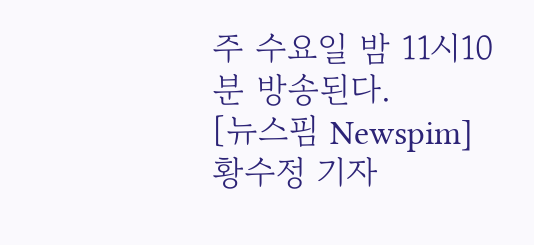주 수요일 밤 11시10분 방송된다.
[뉴스핌 Newspim] 황수정 기자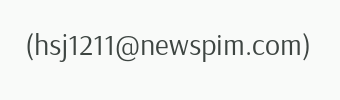(hsj1211@newspim.com)